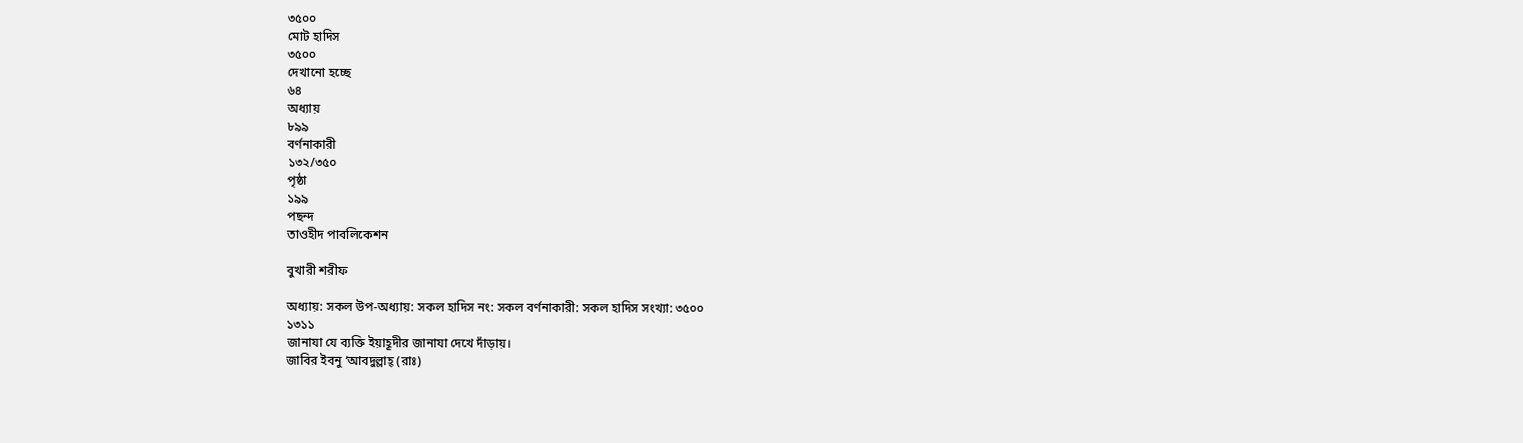৩৫০০
মোট হাদিস
৩৫০০
দেখানো হচ্ছে
৬৪
অধ্যায়
৮৯৯
বর্ণনাকারী
১৩২/৩৫০
পৃষ্ঠা
১৯৯
পছন্দ
তাওহীদ পাবলিকেশন

বুখারী শরীফ

অধ্যায়: সকল উপ-অধ্যায়: সকল হাদিস নং: সকল বর্ণনাকারী: সকল হাদিস সংখ্যা: ৩৫০০
১৩১১
জানাযা যে ব্যক্তি ইয়াহূদীর জানাযা দেখে দাঁড়ায়।
জাবির ইবনু ‘আবদুল্লাহ্ (রাঃ)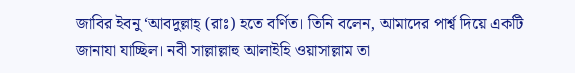জাবির ইবনু ‘আবদুল্লাহ্ (রাঃ) হতে বর্ণিত। তিনি বলেন, আমাদের পার্শ্ব দিয়ে একটি জানাযা যাচ্ছিল। নবী সাল্লাল্লাহু আলাইহি ওয়াসাল্লাম তা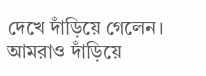দেখে দাঁড়িয়ে গেলেন। আমরাও দাঁড়িয়ে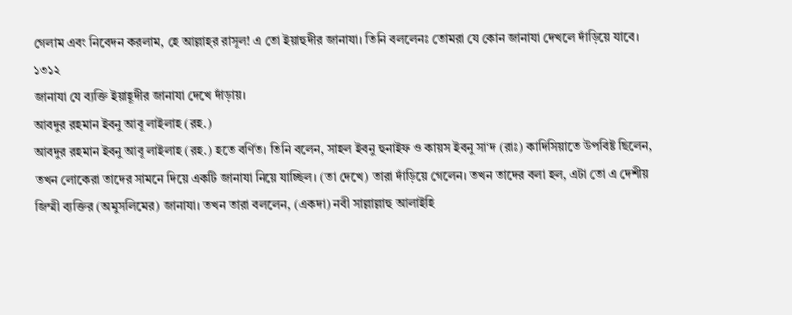গেলাম এবং নিবেদন করলাম, হে আল্লাহ্‌র রাসূল! এ তো ইয়াহুদীর জানাযা। তিনি বললেনঃ তোমরা যে কোন জানাযা দেখলে দাঁড়িয়ে যাবে।
১৩১২
জানাযা যে ব্যক্তি ইয়াহূদীর জানাযা দেখে দাঁড়ায়।
আবদুর রহমান ইবনু আবূ লাইলাহ (রহ.)
আবদুর রহমান ইবনু আবূ লাইলাহ (রহ.) হতে বর্ণিত। তিনি বলেন, সাহল ইবনু হুনাইফ ও কায়স ইবনু সা‘দ (রাঃ) কাদিসিয়াতে উপবিষ্ট ছিলেন, তখন লোকেরা তাদের সামনে দিয়ে একটি জানাযা নিয়ে যাচ্ছিল। (তা দেখে) তারা দাঁড়িয়ে গেলেন। তখন তাদের বলা হল, এটা তো এ দেশীয় জিম্মী ব্যক্তির (অমুসলিমের) জানাযা। তখন তারা বললেন, (একদা) নবী সাল্লাল্লাহু আলাইহি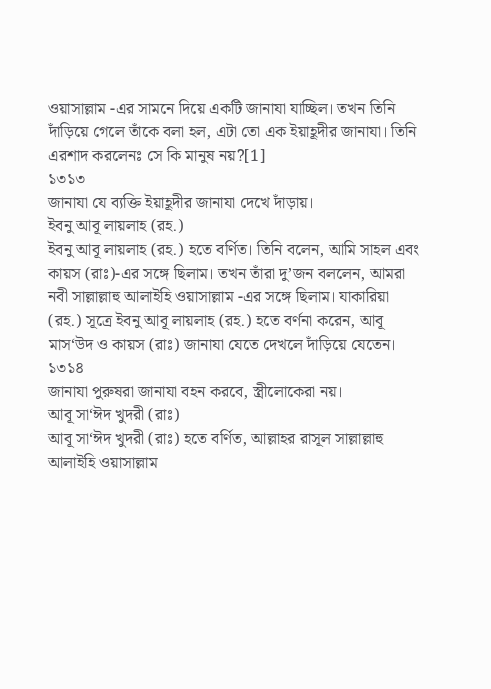ওয়াসাল্লাম -এর সামনে দিয়ে একটি জানাযা যাচ্ছিল। তখন তিনি দাঁড়িয়ে গেলে তাঁকে বলা হল, এটা তো এক ইয়াহূদীর জানাযা। তিনি এরশাদ করলেনঃ সে কি মানুষ নয়?[1]
১৩১৩
জানাযা যে ব্যক্তি ইয়াহূদীর জানাযা দেখে দাঁড়ায়।
ইবনু আবূ লায়লাহ (রহ.)
ইবনু আবূ লায়লাহ (রহ.) হতে বর্ণিত। তিনি বলেন, আমি সাহল এবং কায়স (রাঃ)-এর সঙ্গে ছিলাম। তখন তাঁরা দু’জন বললেন, আমরা নবী সাল্লাল্লাহু আলাইহি ওয়াসাল্লাম -এর সঙ্গে ছিলাম। যাকারিয়া (রহ.) সূত্রে ইবনু আবূ লায়লাহ (রহ.) হতে বর্ণনা করেন, আবূ মাস‘উদ ও কায়স (রাঃ) জানাযা যেতে দেখলে দাঁড়িয়ে যেতেন।
১৩১৪
জানাযা পুরুষরা জানাযা বহন করবে, স্ত্রীলোকেরা নয়।
আবূ সা‘ঈদ খুদরী (রাঃ)
আবূ সা‘ঈদ খুদরী (রাঃ) হতে বর্ণিত, আল্লাহর রাসূল সাল্লাল্লাহু আলাইহি ওয়াসাল্লাম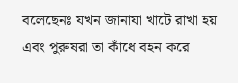বলেছেনঃ যখন জানাযা খাটে রাখা হয় এবং পুরুষরা তা কাঁধে বহন করে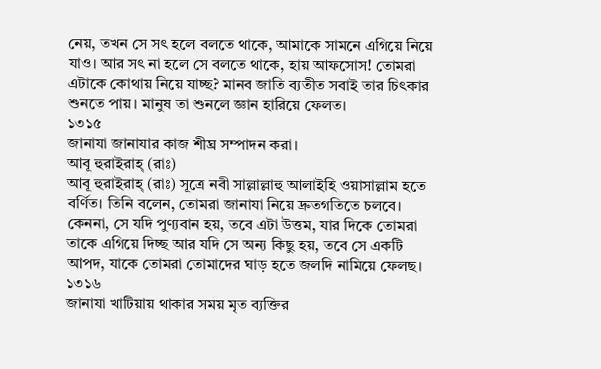নেয়, তখন সে সৎ হলে বলতে থাকে, আমাকে সামনে এগিয়ে নিয়ে যাও। আর সৎ না হলে সে বলতে থাকে, হায় আফসোস! তোমরা এটাকে কোথায় নিয়ে যাচ্ছ? মানব জাতি ব্যতীত সবাই তার চিৎকার শুনতে পায়। মানুষ তা শুনলে জ্ঞান হারিয়ে ফেলত।
১৩১৫
জানাযা জানাযার কাজ শীঘ্র সম্পাদন করা।
আবূ হুরাইরাহ্ (রাঃ)
আবূ হুরাইরাহ্ (রাঃ) সূত্রে নবী সাল্লাল্লাহু আলাইহি ওয়াসাল্লাম হতে বর্ণিত। তিনি বলেন, তোমরা জানাযা নিয়ে দ্রুতগতিতে চলবে। কেননা, সে যদি পুণ্যবান হয়, তবে এটা উত্তম, যার দিকে তোমরা তাকে এগিয়ে দিচ্ছ আর যদি সে অন্য কিছু হয়, তবে সে একটি আপদ, যাকে তোমরা তোমাদের ঘাড় হতে জলদি নামিয়ে ফেলছ।
১৩১৬
জানাযা খাটিয়ায় থাকার সময় মৃত ব্যক্তির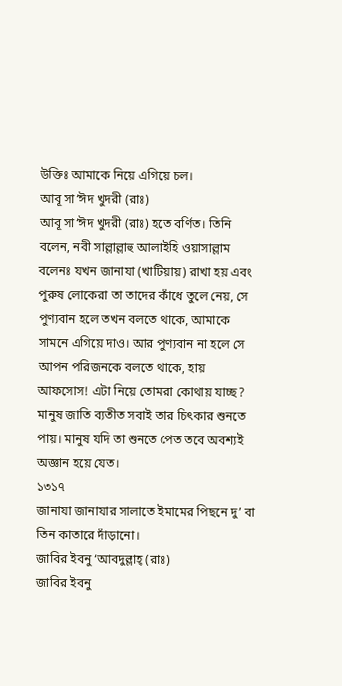উক্তিঃ আমাকে নিয়ে এগিয়ে চল।
আবূ সা‘ঈদ খুদরী (রাঃ)
আবূ সা‘ঈদ খুদরী (রাঃ) হতে বর্ণিত। তিনি বলেন, নবী সাল্লাল্লাহু আলাইহি ওয়াসাল্লাম বলেনঃ যখন জানাযা (খাটিয়ায়) রাখা হয় এবং পুরুষ লোকেরা তা তাদের কাঁধে তুলে নেয়, সে পুণ্যবান হলে তখন বলতে থাকে, আমাকে সামনে এগিয়ে দাও। আর পুণ্যবান না হলে সে আপন পরিজনকে বলতে থাকে, হায় আফসোস! এটা নিয়ে তোমরা কোথায় যাচ্ছ? মানুষ জাতি ব্যতীত সবাই তার চিৎকার শুনতে পায়। মানুষ যদি তা শুনতে পেত তবে অবশ্যই অজ্ঞান হয়ে যেত।
১৩১৭
জানাযা জানাযার সালাতে ইমামের পিছনে দু’ বা তিন কাতারে দাঁড়ানো।
জাবির ইবনু ‘আবদুল্লাহ্ (রাঃ)
জাবির ইবনু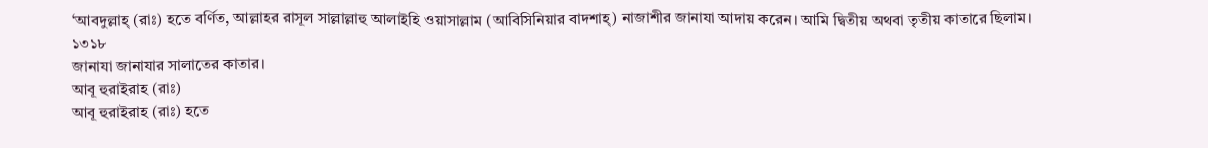‘আবদুল্লাহ্ (রাঃ) হতে বর্ণিত, আল্লাহর রাসূল সাল্লাল্লাহু আলাইহি ওয়াসাল্লাম (আবিসিনিয়ার বাদশাহ্) নাজাশীর জানাযা আদায় করেন। আমি দ্বিতীয় অথবা তৃতীয় কাতারে ছিলাম।
১৩১৮
জানাযা জানাযার সালাতের কাতার।
আবূ হুরাইরাহ (রাঃ)
আবূ হুরাইরাহ (রাঃ) হতে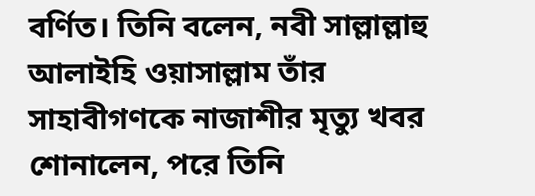বর্ণিত। তিনি বলেন, নবী সাল্লাল্লাহু আলাইহি ওয়াসাল্লাম তাঁর সাহাবীগণকে নাজাশীর মৃত্যু খবর শোনালেন, পরে তিনি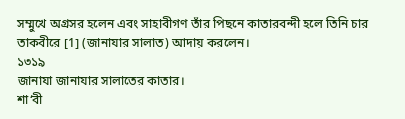সম্মুখে অগ্রসর হলেন এবং সাহাবীগণ তাঁর পিছনে কাতারবন্দী হলে তিনি চার তাকবীরে [1] (জানাযার সালাত) আদায় করলেন।
১৩১৯
জানাযা জানাযার সালাতের কাতার।
শা‘বী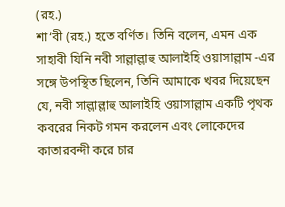(রহ.)
শা‘বী (রহ.) হতে বর্ণিত। তিনি বলেন, এমন এক সাহাবী যিনি নবী সাল্লাল্লাহু আলাইহি ওয়াসাল্লাম -এর সঙ্গে উপস্থিত ছিলেন, তিনি আমাকে খবর দিয়েছেন যে, নবী সাল্লাল্লাহু আলাইহি ওয়াসাল্লাম একটি পৃথক কবরের নিকট গমন করলেন এবং লোকেদের কাতারবন্দী করে চার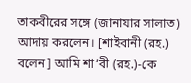তাকবীরের সঙ্গে (জানাযার সালাত) আদায় করলেন। [শাইবানী (রহ.) বলেন] আমি শা‘বী (রহ.)-কে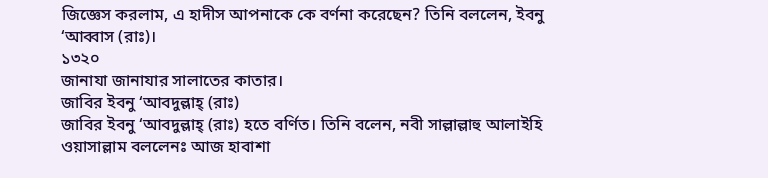জিজ্ঞেস করলাম, এ হাদীস আপনাকে কে বর্ণনা করেছেন? তিনি বললেন, ইবনু ‘আব্বাস (রাঃ)।
১৩২০
জানাযা জানাযার সালাতের কাতার।
জাবির ইবনু ‘আবদুল্লাহ্ (রাঃ)
জাবির ইবনু ‘আবদুল্লাহ্ (রাঃ) হতে বর্ণিত। তিনি বলেন, নবী সাল্লাল্লাহু আলাইহি ওয়াসাল্লাম বললেনঃ আজ হাবাশা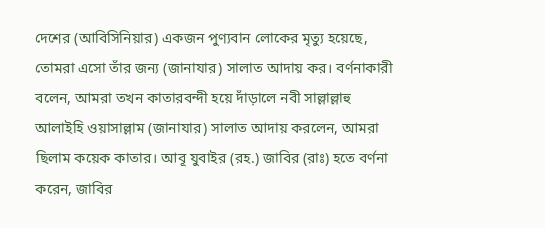দেশের (আবিসিনিয়ার) একজন পুণ্যবান লোকের মৃত্যু হয়েছে, তোমরা এসো তাঁর জন্য (জানাযার) সালাত আদায় কর। বর্ণনাকারী বলেন, আমরা তখন কাতারবন্দী হয়ে দাঁড়ালে নবী সাল্লাল্লাহু আলাইহি ওয়াসাল্লাম (জানাযার) সালাত আদায় করলেন, আমরা ছিলাম কয়েক কাতার। আবূ যুবাইর (রহ.) জাবির (রাঃ) হতে বর্ণনা করেন, জাবির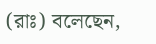(রাঃ) বলেছেন,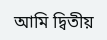আমি দ্বিতীয়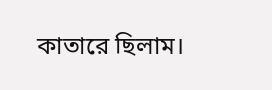কাতারে ছিলাম।